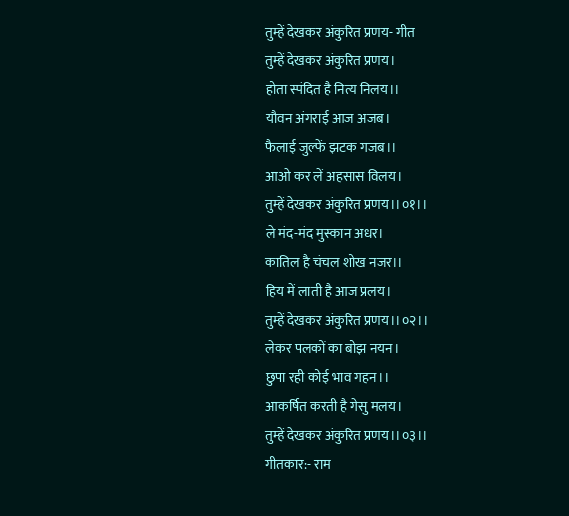तुम्हें देखकर अंकुरित प्रणय- गीत
तुम्हें देखकर अंकुरित प्रणय।
होता स्पंदित है नित्य निलय।।
यौवन अंगराई आज अजब।
फैलाई जुल्फें झटक गजब।।
आओ कर लें अहसास विलय।
तुम्हें देखकर अंकुरित प्रणय।।०१।।
ले मंद-मंद मुस्कान अधर।
कातिल है चंचल शोख नजर।।
हिय में लाती है आज प्रलय।
तुम्हें देखकर अंकुरित प्रणय।।०२।।
लेकर पलकों का बोझ नयन।
छुपा रही कोई भाव गहन।।
आकर्षित करती है गेसु मलय।
तुम्हें देखकर अंकुरित प्रणय।।०३।।
गीतकार:- राम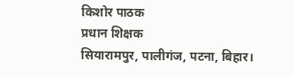किशोर पाठक
प्रधान शिक्षक
सियारामपुर, पालीगंज, पटना, बिहार।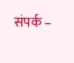संपर्क –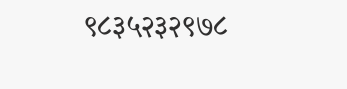९८३५२३२९७८